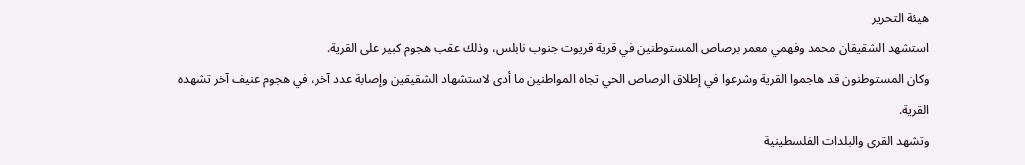هيئة التحرير
استشهد الشقيقان محمد وفهمي معمر برصاص المستوطنين في قرية قريوت جنوب نابلس، وذلك عقب هجوم كبير على القرية.
وكان المستوطنون قد هاجموا القرية وشرعوا في إطلاق الرصاص الحي تجاه المواطنين ما أدى لاستشهاد الشقيقين وإصابة عدد آخر، في هجوم عنيف آخر تشهده القرية.
وتشهد القرى والبلدات الفلسطينية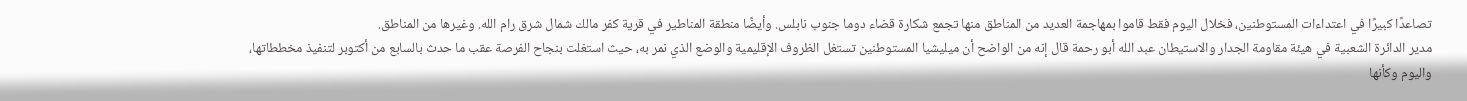تصاعدًا كبيرًا في اعتداءات المستوطنين، فخلال اليوم فقط قاموا بمهاجمة العديد من المناطق منها تجمع شكارة قضاء دوما جنوب نابلس. وأيضًا منطقة المناطير في قرية كفر مالك شمال شرق رام الله. وغيرها من المناطق.
مدير الدائرة الشعبية في هيئة مقاومة الجدار والاستيطان عبد الله أبو رحمة قال إنه من الواضح أن ميليشيا المستوطنين تستغل الظروف الإقليمية والوضع الذي نمر به، حيث استغلت بنجاح الفرصة عقب ما حدث بالسابع من أكتوبر لتنفيذ مخططاتها، واليوم وكأنها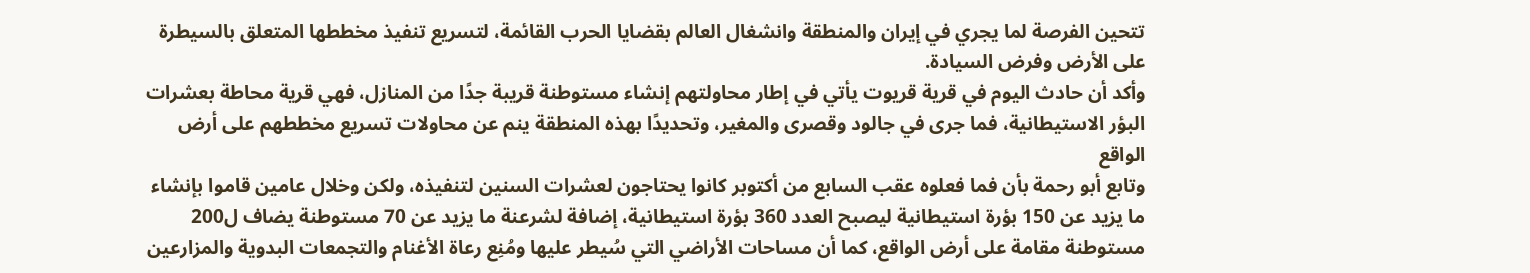تتحين الفرصة لما يجري في إيران والمنطقة وانشغال العالم بقضايا الحرب القائمة، لتسريع تنفيذ مخططها المتعلق بالسيطرة على الأرض وفرض السيادة.
وأكد أن حادث اليوم في قرية قريوت يأتي في إطار محاولتهم إنشاء مستوطنة قريبة جدًا من المنازل، فهي قرية محاطة بعشرات البؤر الاستيطانية، فما جرى في جالود وقصرى والمغير، وتحديدًا بهذه المنطقة ينم عن محاولات تسريع مخططهم على أرض الواقع
وتابع أبو رحمة بأن فما فعلوه عقب السابع من أكتوبر كانوا يحتاجون لعشرات السنين لتنفيذه، ولكن وخلال عامين قاموا بإنشاء ما يزيد عن 150 بؤرة استيطانية ليصبح العدد 360 بؤرة استيطانية، إضافة لشرعنة ما يزيد عن 70 مستوطنة يضاف ل200 مستوطنة مقامة على أرض الواقع، كما أن مساحات الأراضي التي سُيطر عليها ومُنِع رعاة الأغنام والتجمعات البدوية والمزارعين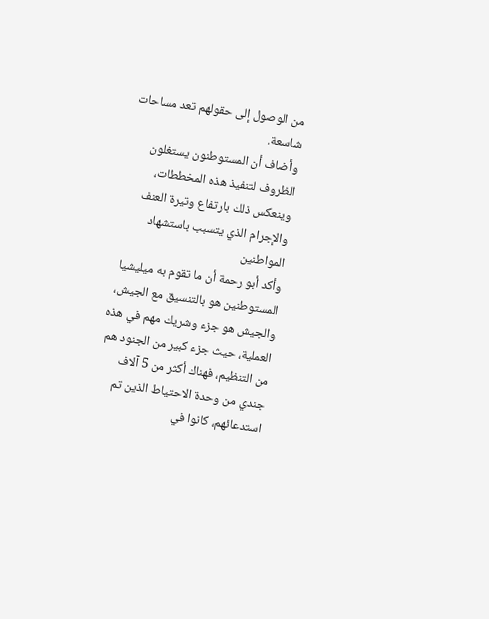من الوصول إلى حقولهم تعد مساحات شاسعة.
وأضاف أن المستوطنون يستغلون الظروف لتنفيذ هذه المخططات، وينعكس ذلك بارتفاع وتيرة العنف والإجرام الذي يتسبب باستشهاد المواطنين
وأكد أبو رحمة أن ما تقوم به ميليشيا المستوطنين هو بالتنسيق مع الجيش، والجيش هو جزء وشريك مهم في هذه العملية، حيث جزء كبير من الجنود هم من التنظيم، فهناك أكثر من 5 آلاف جندي من وحدة الاحتياط الذين تم استدعائهم، كانوا في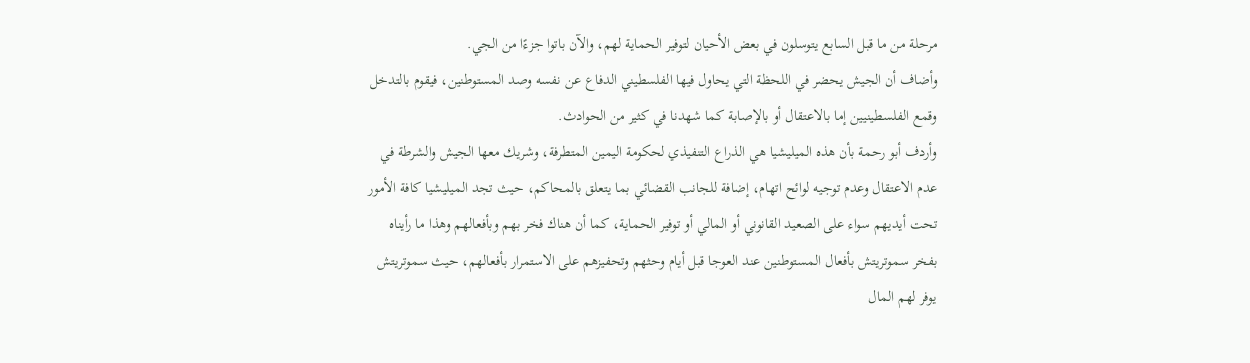مرحلة من ما قبل السابع يتوسلون في بعض الأحيان لتوفير الحماية لهم، والآن باتوا جزءًا من الجي.
وأضاف أن الجيش يحضر في اللحظة التي يحاول فيها الفلسطيني الدفاع عن نفسه وصد المستوطنين، فيقوم بالتدخل وقمع الفلسطينيين إما بالاعتقال أو بالإصابة كما شهدنا في كثير من الحوادث.
وأردف أبو رحمة بأن هذه الميليشيا هي الذراع التنفيذي لحكومة اليمين المتطرفة، وشريك معها الجيش والشرطة في عدم الاعتقال وعدم توجيه لوائح اتهام، إضافة للجانب القضائي بما يتعلق بالمحاكم، حيث تجد الميليشيا كافة الأمور تحت أيديهم سواء على الصعيد القانوني أو المالي أو توفير الحماية، كما أن هناك فخر بهم وبأفعالهم وهذا ما رأيناه بفخر سموتريتش بأفعال المستوطنين عند العوجا قبل أيام وحثهم وتحفيزهم على الاستمرار بأفعالهم، حيث سموتريتش يوفر لهم المال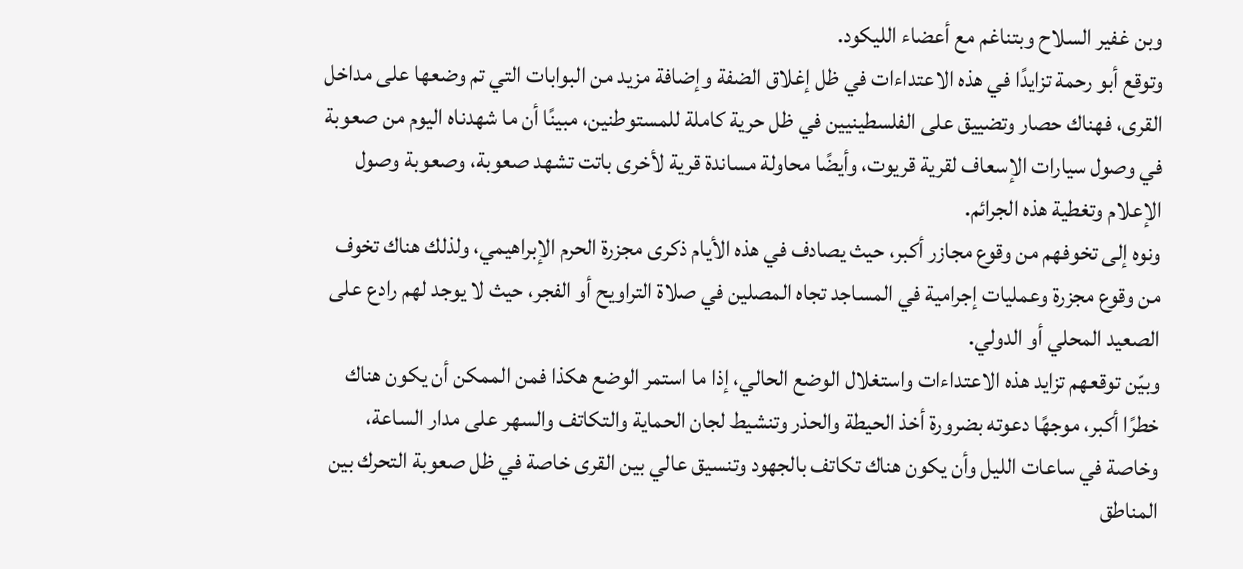وبن غفير السلاح وبتناغم مع أعضاء الليكود.
وتوقع أبو رحمة تزايدًا في هذه الاعتداءات في ظل إغلاق الضفة وإضافة مزيد من البوابات التي تم وضعها على مداخل القرى، فهناك حصار وتضييق على الفلسطينيين في ظل حرية كاملة للمستوطنين، مبينًا أن ما شهدناه اليوم من صعوبة في وصول سيارات الإسعاف لقرية قريوت، وأيضًا محاولة مساندة قرية لأخرى باتت تشهد صعوبة، وصعوبة وصول الإعلام وتغطية هذه الجرائم.
ونوه إلى تخوفهم من وقوع مجازر أكبر، حيث يصادف في هذه الأيام ذكرى مجزرة الحرم الإبراهيمي، ولذلك هناك تخوف من وقوع مجزرة وعمليات إجرامية في المساجد تجاه المصلين في صلاة التراويح أو الفجر، حيث لا يوجد لهم رادع على الصعيد المحلي أو الدولي.
وبيّن توقعهم تزايد هذه الاعتداءات واستغلال الوضع الحالي، إذا ما استمر الوضع هكذا فمن الممكن أن يكون هناك خطرًا أكبر، موجهًا دعوته بضرورة أخذ الحيطة والحذر وتنشيط لجان الحماية والتكاتف والسهر على مدار الساعة، وخاصة في ساعات الليل وأن يكون هناك تكاتف بالجهود وتنسيق عالي بين القرى خاصة في ظل صعوبة التحرك بين المناطق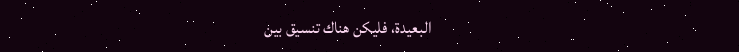البعيدة، فليكن هناك تنسيق بين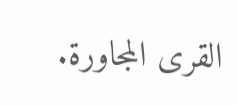القرى المجاورة.